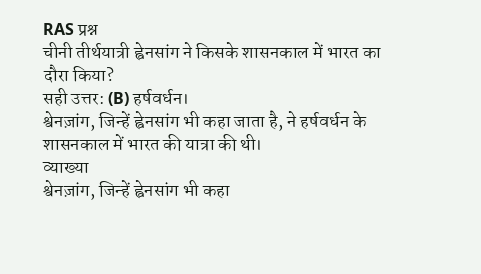RAS प्रश्न
चीनी तीर्थयात्री ह्वेनसांग ने किसके शासनकाल में भारत का दौरा किया?
सही उत्तर: (B) हर्षवर्धन।
श्वेनज़ांग, जिन्हें ह्वेनसांग भी कहा जाता है, ने हर्षवर्धन के शासनकाल में भारत की यात्रा की थी।
व्याख्या
श्वेनज़ांग, जिन्हें ह्वेनसांग भी कहा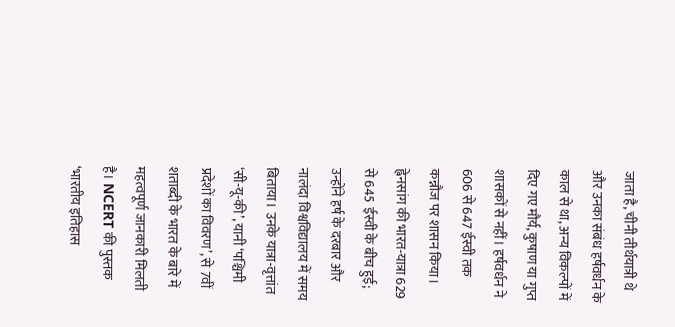जाता है, चीनी तीर्थयात्री थे और उनका संबंध हर्षवर्धन के काल से था, अन्य विकल्पों में दिए गए मौर्य, कुषाण या गुप्त शासकों से नहीं। हर्षवर्धन ने 606 से 647 ईस्वी तक कन्नौज पर शासन किया। ह्वेनसांग की भारत-यात्रा 629 से 645 ईस्वी के बीच हुई; उन्होंने हर्ष के दरबार और नालंदा विश्वविद्यालय में समय बिताया। उनके यात्रा-वृत्तांत ‘सी-यू-की’, यानी ‘पश्चिमी प्रदेशों का विवरण’, से 7वीं शताब्दी के भारत के बारे में महत्वपूर्ण जानकारी मिलती है। NCERT की पुस्तक ‘भारतीय इतिहास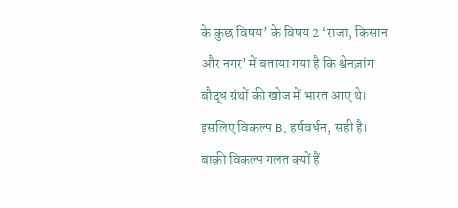के कुछ विषय’ के विषय 2 ‘राजा, किसान और नगर’ में बताया गया है कि श्वेनज़ांग बौद्ध ग्रंथों की खोज में भारत आए थे। इसलिए विकल्प B, हर्षवर्धन, सही है।
बाक़ी विकल्प गलत क्यों हैं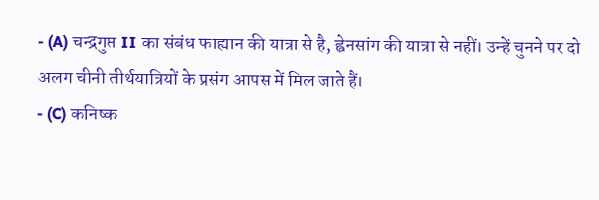- (A) चन्द्रगुप्त II का संबंध फाह्यान की यात्रा से है, ह्वेनसांग की यात्रा से नहीं। उन्हें चुनने पर दो अलग चीनी तीर्थयात्रियों के प्रसंग आपस में मिल जाते हैं।
- (C) कनिष्क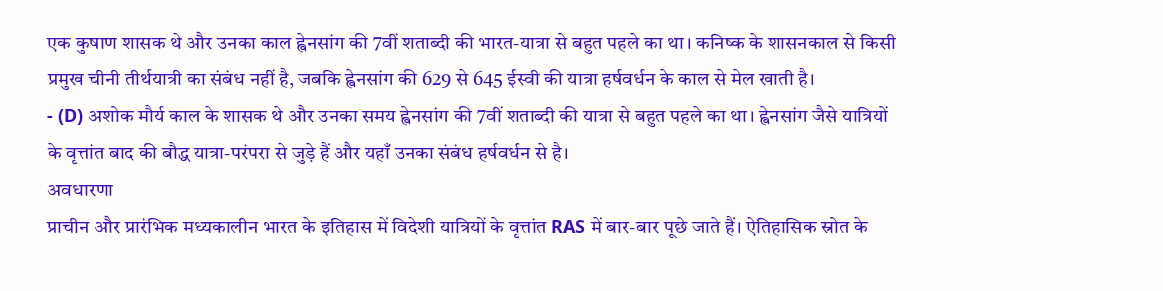एक कुषाण शासक थे और उनका काल ह्वेनसांग की 7वीं शताब्दी की भारत-यात्रा से बहुत पहले का था। कनिष्क के शासनकाल से किसी प्रमुख चीनी तीर्थयात्री का संबंध नहीं है, जबकि ह्वेनसांग की 629 से 645 ईस्वी की यात्रा हर्षवर्धन के काल से मेल खाती है।
- (D) अशोक मौर्य काल के शासक थे और उनका समय ह्वेनसांग की 7वीं शताब्दी की यात्रा से बहुत पहले का था। ह्वेनसांग जैसे यात्रियों के वृत्तांत बाद की बौद्ध यात्रा-परंपरा से जुड़े हैं और यहाँ उनका संबंध हर्षवर्धन से है।
अवधारणा
प्राचीन और प्रारंभिक मध्यकालीन भारत के इतिहास में विदेशी यात्रियों के वृत्तांत RAS में बार-बार पूछे जाते हैं। ऐतिहासिक स्रोत के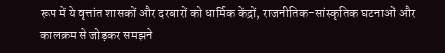रूप में ये वृत्तांत शासकों और दरबारों को धार्मिक केंद्रों, राजनीतिक-सांस्कृतिक घटनाओं और कालक्रम से जोड़कर समझने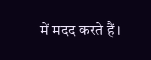में मदद करते हैं।